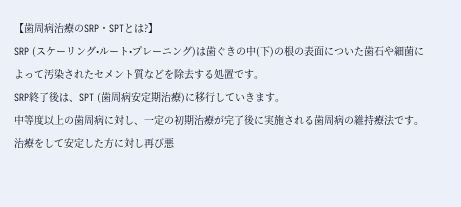【歯周病治療のSRP・SPTとは?】
SRP (スケーリング•ルート•プレーニング)は歯ぐきの中(下)の根の表面についた歯石や細菌によって汚染されたセメント質などを除去する処置です。
SRP終了後は、SPT (歯周病安定期治療)に移行していきます。
中等度以上の歯周病に対し、一定の初期治療が完了後に実施される歯周病の維持療法です。
治療をして安定した方に対し再び悪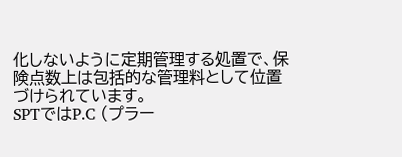化しないように定期管理する処置で、保険点数上は包括的な管理料として位置づけられています。
SPTではP.C (プラー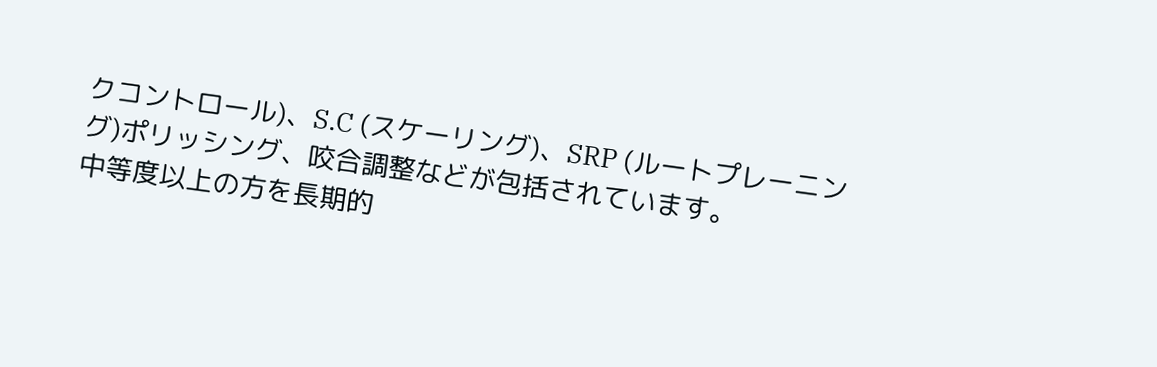クコントロール)、S.C (スケーリング)、SRP (ルートプレーニング)ポリッシング、咬合調整などが包括されています。
中等度以上の方を長期的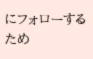にフォローするため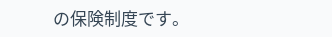の保険制度です。